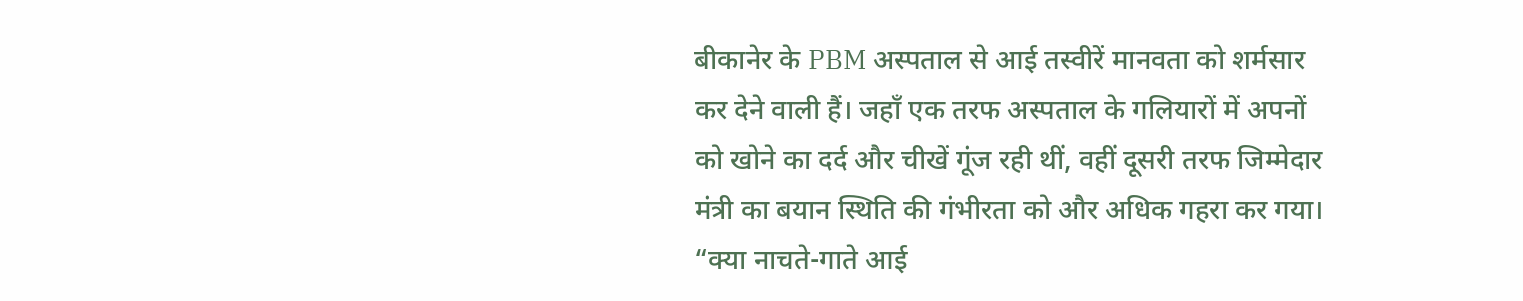बीकानेर के PBM अस्पताल से आई तस्वीरें मानवता को शर्मसार कर देने वाली हैं। जहाँ एक तरफ अस्पताल के गलियारों में अपनों को खोने का दर्द और चीखें गूंज रही थीं, वहीं दूसरी तरफ जिम्मेदार मंत्री का बयान स्थिति की गंभीरता को और अधिक गहरा कर गया। “क्या नाचते-गाते आई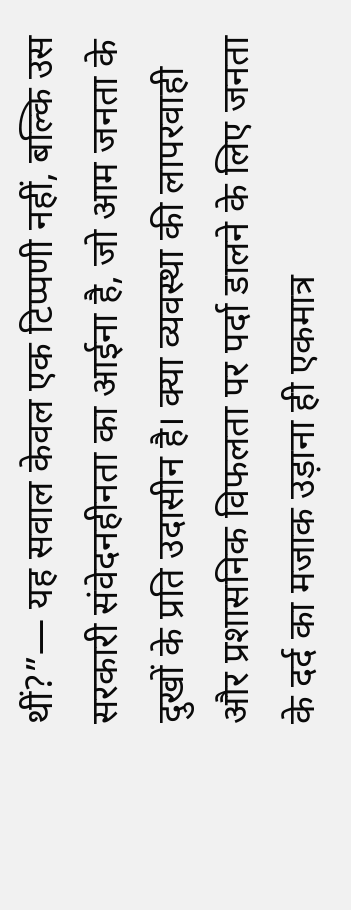थीं?”— यह सवाल केवल एक टिप्पणी नहीं, बल्कि उस सरकारी संवेदनहीनता का आईना है, जो आम जनता के दुखों के प्रति उदासीन है। क्या व्यवस्था की लापरवाही और प्रशासनिक विफलता पर पर्दा डालने के लिए जनता के दर्द का मजाक उड़ाना ही एकमात्र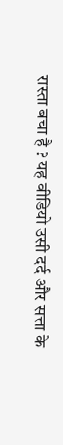रास्ता बचा है ? यह वीडियो उसी दर्द और सत्ता के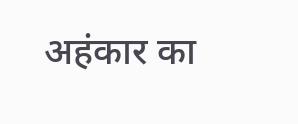अहंकार का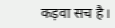कड़वा सच है।